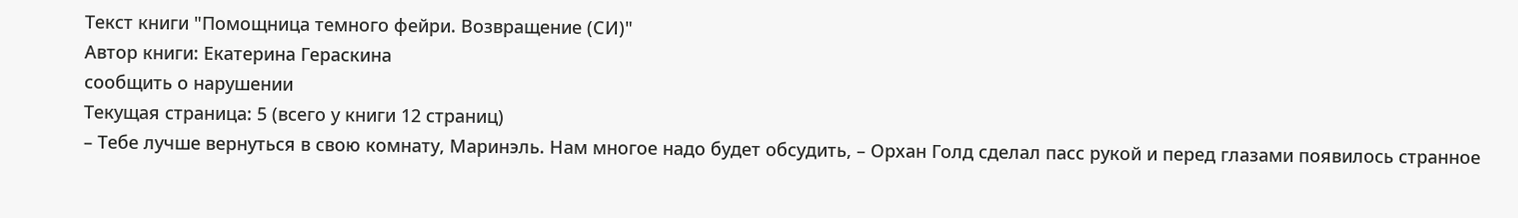Текст книги "Помощница темного фейри. Возвращение (СИ)"
Автор книги: Екатерина Гераскина
сообщить о нарушении
Текущая страница: 5 (всего у книги 12 страниц)
– Тебе лучше вернуться в свою комнату, Маринэль. Нам многое надо будет обсудить, – Орхан Голд сделал пасс рукой и перед глазами появилось странное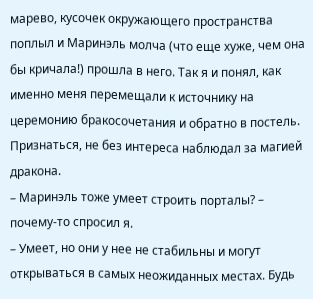марево, кусочек окружающего пространства поплыл и Маринэль молча (что еще хуже, чем она бы кричала!) прошла в него. Так я и понял, как именно меня перемещали к источнику на церемонию бракосочетания и обратно в постель. Признаться, не без интереса наблюдал за магией дракона.
– Маринэль тоже умеет строить порталы? – почему-то спросил я.
– Умеет, но они у нее не стабильны и могут открываться в самых неожиданных местах. Будь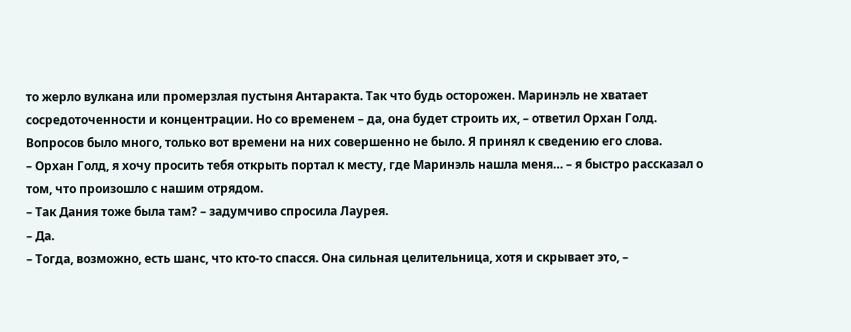то жерло вулкана или промерзлая пустыня Антаракта. Так что будь осторожен. Маринэль не хватает сосредоточенности и концентрации. Но со временем – да, она будет строить их, – ответил Орхан Голд. Вопросов было много, только вот времени на них совершенно не было. Я принял к сведению его слова.
– Орхан Голд, я хочу просить тебя открыть портал к месту, где Маринэль нашла меня… – я быстро рассказал о том, что произошло с нашим отрядом.
– Так Дания тоже была там? – задумчиво спросила Лаурея.
– Да.
– Тогда, возможно, есть шанс, что кто-то спасся. Она сильная целительница, хотя и скрывает это, –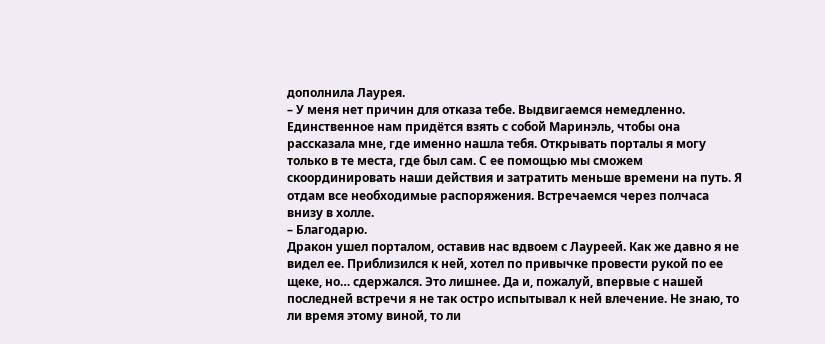дополнила Лаурея.
– У меня нет причин для отказа тебе. Выдвигаемся немедленно. Единственное нам придётся взять с собой Маринэль, чтобы она рассказала мне, где именно нашла тебя. Открывать порталы я могу только в те места, где был сам. С ее помощью мы сможем скоординировать наши действия и затратить меньше времени на путь. Я отдам все необходимые распоряжения. Встречаемся через полчаса внизу в холле.
– Благодарю.
Дракон ушел порталом, оставив нас вдвоем с Лауреей. Как же давно я не видел ее. Приблизился к ней, хотел по привычке провести рукой по ее щеке, но… сдержался. Это лишнее. Да и, пожалуй, впервые с нашей последней встречи я не так остро испытывал к ней влечение. Не знаю, то ли время этому виной, то ли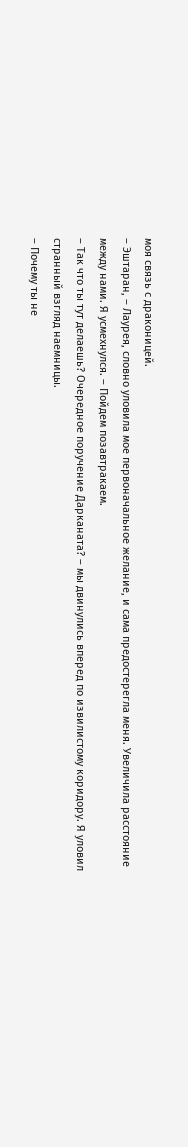моя связь с драконицей.
– Эштаран, – Лаурея, словно уловила мое первоначальное желание, и сама предостерегла меня. Увеличила расстояние между нами. Я усмехнулся. – Пойдем позавтракаем.
– Так что ты тут делаешь? Очередное поручение Дарканата? – мы двинулись вперед по извилистому коридору. Я уловил странный взгляд наемницы.
– Почему ты не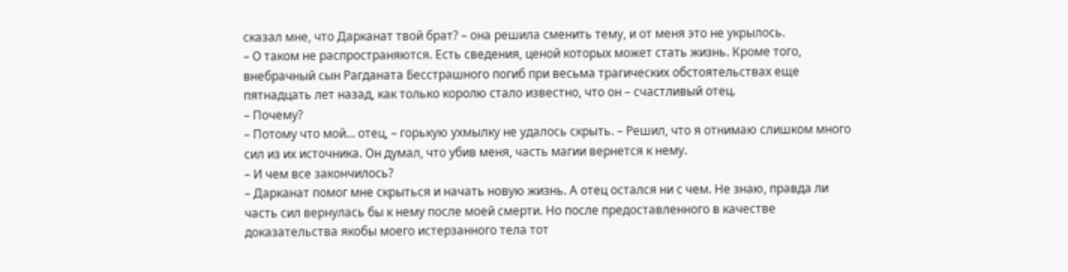сказал мне, что Дарканат твой брат? – она решила сменить тему, и от меня это не укрылось.
– О таком не распространяются. Есть сведения, ценой которых может стать жизнь. Кроме того, внебрачный сын Рагданата Бесстрашного погиб при весьма трагических обстоятельствах еще пятнадцать лет назад, как только королю стало известно, что он – счастливый отец.
– Почему?
– Потому что мой… отец, – горькую ухмылку не удалось скрыть. – Решил, что я отнимаю слишком много сил из их источника. Он думал, что убив меня, часть магии вернется к нему.
– И чем все закончилось?
– Дарканат помог мне скрыться и начать новую жизнь. А отец остался ни с чем. Не знаю, правда ли часть сил вернулась бы к нему после моей смерти. Но после предоставленного в качестве доказательства якобы моего истерзанного тела тот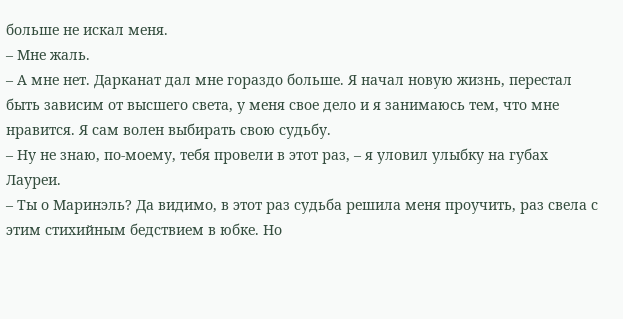больше не искал меня.
– Мне жаль.
– А мне нет. Дарканат дал мне гораздо больше. Я начал новую жизнь, перестал быть зависим от высшего света, у меня свое дело и я занимаюсь тем, что мне нравится. Я сам волен выбирать свою судьбу.
– Ну не знаю, по-моему, тебя провели в этот раз, – я уловил улыбку на губах Лауреи.
– Ты о Маринэль? Да видимо, в этот раз судьба решила меня проучить, раз свела с этим стихийным бедствием в юбке. Но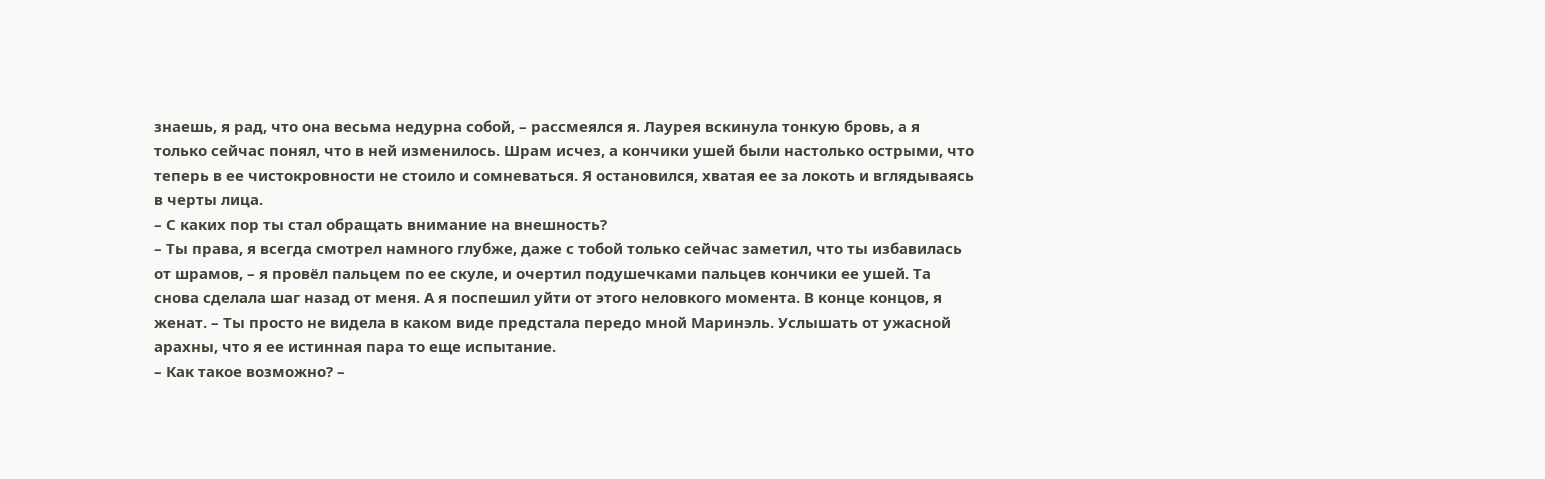знаешь, я рад, что она весьма недурна собой, – рассмеялся я. Лаурея вскинула тонкую бровь, а я только сейчас понял, что в ней изменилось. Шрам исчез, а кончики ушей были настолько острыми, что теперь в ее чистокровности не стоило и сомневаться. Я остановился, хватая ее за локоть и вглядываясь в черты лица.
– С каких пор ты стал обращать внимание на внешность?
– Ты права, я всегда смотрел намного глубже, даже с тобой только сейчас заметил, что ты избавилась от шрамов, – я провёл пальцем по ее скуле, и очертил подушечками пальцев кончики ее ушей. Та снова сделала шаг назад от меня. А я поспешил уйти от этого неловкого момента. В конце концов, я женат. – Ты просто не видела в каком виде предстала передо мной Маринэль. Услышать от ужасной арахны, что я ее истинная пара то еще испытание.
– Как такое возможно? –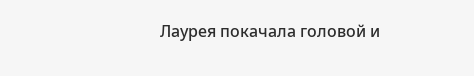Лаурея покачала головой и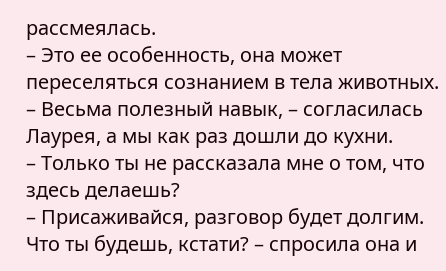рассмеялась.
– Это ее особенность, она может переселяться сознанием в тела животных.
– Весьма полезный навык, – согласилась Лаурея, а мы как раз дошли до кухни.
– Только ты не рассказала мне о том, что здесь делаешь?
– Присаживайся, разговор будет долгим. Что ты будешь, кстати? – спросила она и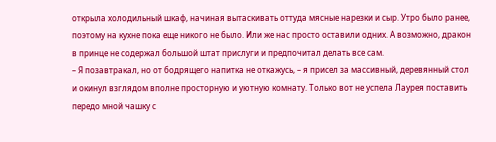открыла холодильный шкаф, начиная вытаскивать оттуда мясные нарезки и сыр. Утро было ранее, поэтому на кухне пока еще никого не было. Или же нас просто оставили одних. А возможно, дракон в принце не содержал большой штат прислуги и предпочитал делать все сам.
– Я позавтракал, но от бодрящего напитка не откажусь, – я присел за массивный, деревянный стол и окинул взглядом вполне просторную и уютную комнату. Только вот не успела Лаурея поставить передо мной чашку с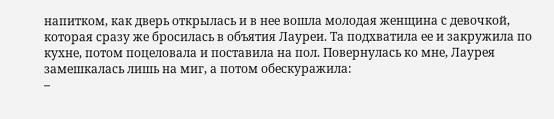напитком, как дверь открылась и в нее вошла молодая женщина с девочкой, которая сразу же бросилась в объятия Лауреи. Та подхватила ее и закружила по кухне, потом поцеловала и поставила на пол. Повернулась ко мне, Лаурея замешкалась лишь на миг, а потом обескуражила:
–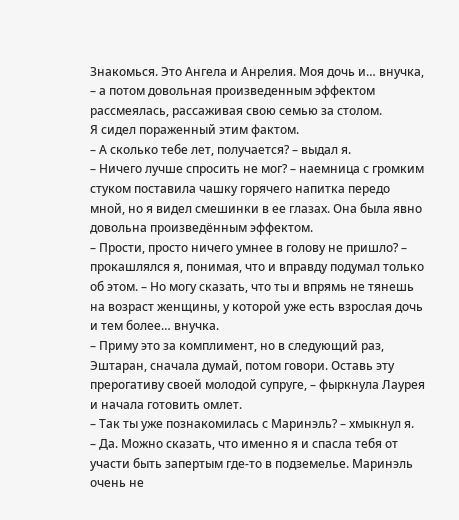Знакомься. Это Ангела и Анрелия. Моя дочь и… внучка, – а потом довольная произведенным эффектом рассмеялась, рассаживая свою семью за столом.
Я сидел пораженный этим фактом.
– А сколько тебе лет, получается? – выдал я.
– Ничего лучше спросить не мог? – наемница с громким стуком поставила чашку горячего напитка передо мной, но я видел смешинки в ее глазах. Она была явно довольна произведённым эффектом.
– Прости, просто ничего умнее в голову не пришло? – прокашлялся я, понимая, что и вправду подумал только об этом. – Но могу сказать, что ты и впрямь не тянешь на возраст женщины, у которой уже есть взрослая дочь и тем более… внучка.
– Приму это за комплимент, но в следующий раз, Эштаран, сначала думай, потом говори. Оставь эту прерогативу своей молодой супруге, – фыркнула Лаурея и начала готовить омлет.
– Так ты уже познакомилась с Маринэль? – хмыкнул я.
– Да. Можно сказать, что именно я и спасла тебя от участи быть запертым где-то в подземелье. Маринэль очень не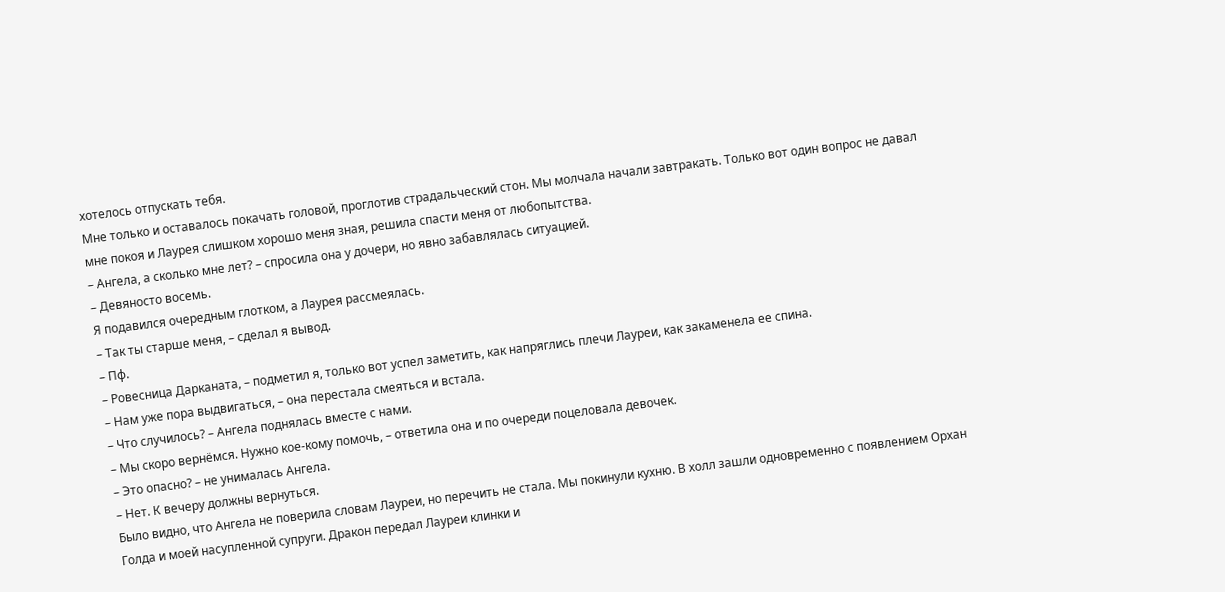хотелось отпускать тебя.
Мне только и оставалось покачать головой, проглотив страдальческий стон. Мы молчала начали завтракать. Только вот один вопрос не давал мне покоя и Лаурея слишком хорошо меня зная, решила спасти меня от любопытства.
– Ангела, а сколько мне лет? – спросила она у дочери, но явно забавлялась ситуацией.
– Девяносто восемь.
Я подавился очередным глотком, а Лаурея рассмеялась.
– Так ты старше меня, – сделал я вывод.
– Пф.
– Ровесница Дарканата, – подметил я, только вот успел заметить, как напряглись плечи Лауреи, как закаменела ее спина.
– Нам уже пора выдвигаться, – она перестала смеяться и встала.
– Что случилось? – Ангела поднялась вместе с нами.
– Мы скоро вернёмся. Нужно кое-кому помочь, – ответила она и по очереди поцеловала девочек.
– Это опасно? – не унималась Ангела.
– Нет. К вечеру должны вернуться.
Было видно, что Ангела не поверила словам Лауреи, но перечить не стала. Мы покинули кухню. В холл зашли одновременно с появлением Орхан Голда и моей насупленной супруги. Дракон передал Лауреи клинки и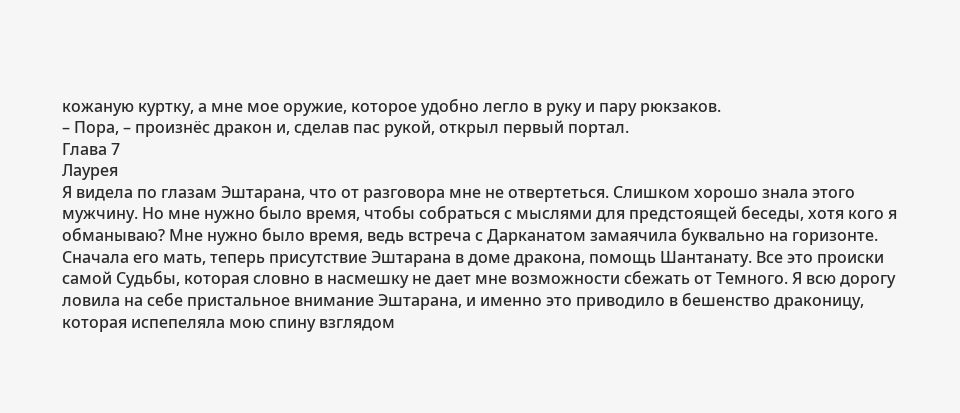кожаную куртку, а мне мое оружие, которое удобно легло в руку и пару рюкзаков.
– Пора, – произнёс дракон и, сделав пас рукой, открыл первый портал.
Глава 7
Лаурея
Я видела по глазам Эштарана, что от разговора мне не отвертеться. Слишком хорошо знала этого мужчину. Но мне нужно было время, чтобы собраться с мыслями для предстоящей беседы, хотя кого я обманываю? Мне нужно было время, ведь встреча с Дарканатом замаячила буквально на горизонте. Сначала его мать, теперь присутствие Эштарана в доме дракона, помощь Шантанату. Все это происки самой Судьбы, которая словно в насмешку не дает мне возможности сбежать от Темного. Я всю дорогу ловила на себе пристальное внимание Эштарана, и именно это приводило в бешенство драконицу, которая испепеляла мою спину взглядом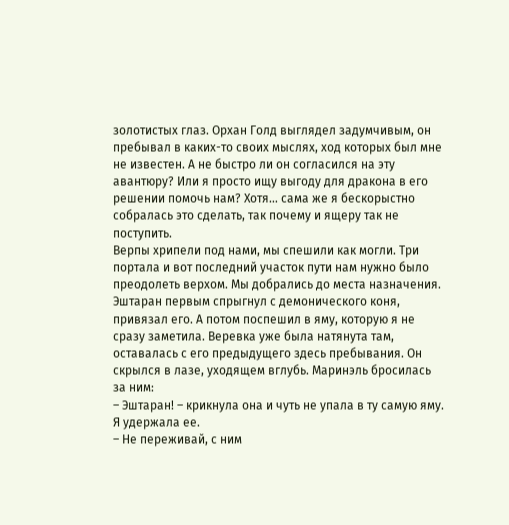золотистых глаз. Орхан Голд выглядел задумчивым, он пребывал в каких-то своих мыслях, ход которых был мне не известен. А не быстро ли он согласился на эту авантюру? Или я просто ищу выгоду для дракона в его решении помочь нам? Хотя… сама же я бескорыстно собралась это сделать, так почему и ящеру так не поступить.
Верпы хрипели под нами, мы спешили как могли. Три портала и вот последний участок пути нам нужно было преодолеть верхом. Мы добрались до места назначения. Эштаран первым спрыгнул с демонического коня, привязал его. А потом поспешил в яму, которую я не сразу заметила. Веревка уже была натянута там, оставалась с его предыдущего здесь пребывания. Он скрылся в лазе, уходящем вглубь. Маринэль бросилась за ним:
– Эштаран! – крикнула она и чуть не упала в ту самую яму. Я удержала ее.
– Не переживай, с ним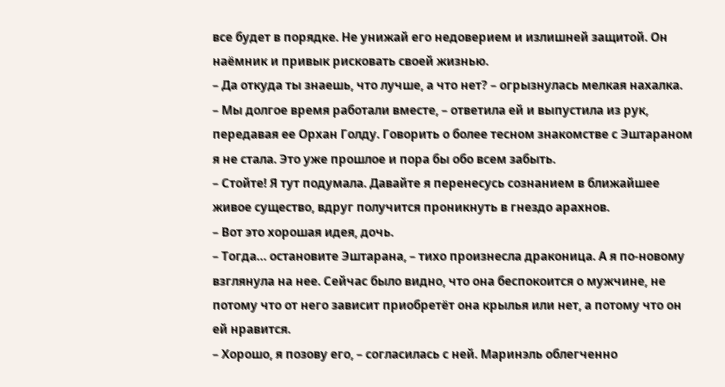все будет в порядке. Не унижай его недоверием и излишней защитой. Он наёмник и привык рисковать своей жизнью.
– Да откуда ты знаешь, что лучше, а что нет? – огрызнулась мелкая нахалка.
– Мы долгое время работали вместе, – ответила ей и выпустила из рук, передавая ее Орхан Голду. Говорить о более тесном знакомстве с Эштараном я не стала. Это уже прошлое и пора бы обо всем забыть.
– Стойте! Я тут подумала. Давайте я перенесусь сознанием в ближайшее живое существо, вдруг получится проникнуть в гнездо арахнов.
– Вот это хорошая идея, дочь.
– Тогда… остановите Эштарана, – тихо произнесла драконица. А я по-новому взглянула на нее. Сейчас было видно, что она беспокоится о мужчине, не потому что от него зависит приобретёт она крылья или нет, а потому что он ей нравится.
– Хорошо, я позову его, – согласилась с ней. Маринэль облегченно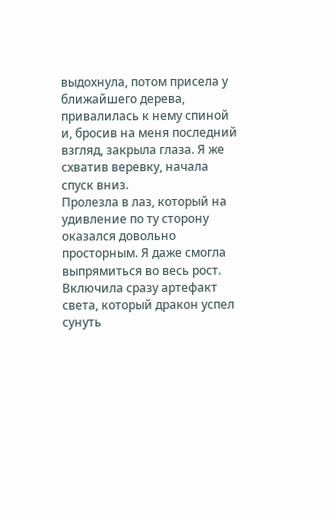выдохнула, потом присела у ближайшего дерева, привалилась к нему спиной и, бросив на меня последний взгляд, закрыла глаза. Я же схватив веревку, начала спуск вниз.
Пролезла в лаз, который на удивление по ту сторону оказался довольно просторным. Я даже смогла выпрямиться во весь рост. Включила сразу артефакт света, который дракон успел сунуть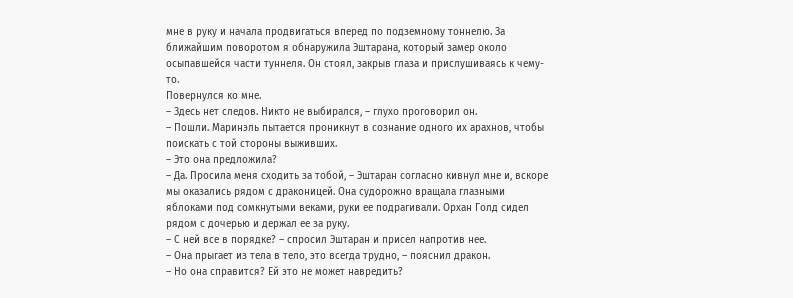мне в руку и начала продвигаться вперед по подземному тоннелю. За ближайшим поворотом я обнаружила Эштарана, который замер около осыпавшейся части туннеля. Он стоял, закрыв глаза и прислушиваясь к чему-то.
Повернулся ко мне.
– Здесь нет следов. Никто не выбирался, – глухо проговорил он.
– Пошли. Маринэль пытается проникнут в сознание одного их арахнов, чтобы поискать с той стороны выживших.
– Это она предложила?
– Да. Просила меня сходить за тобой, – Эштаран согласно кивнул мне и, вскоре мы оказались рядом с драконицей. Она судорожно вращала глазными яблоками под сомкнутыми веками, руки ее подрагивали. Орхан Голд сидел рядом с дочерью и держал ее за руку.
– С ней все в порядке? – спросил Эштаран и присел напротив нее.
– Она прыгает из тела в тело, это всегда трудно, – пояснил дракон.
– Но она справится? Ей это не может навредить?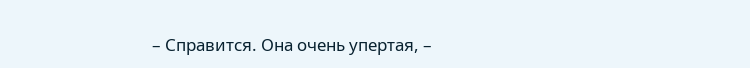– Справится. Она очень упертая, –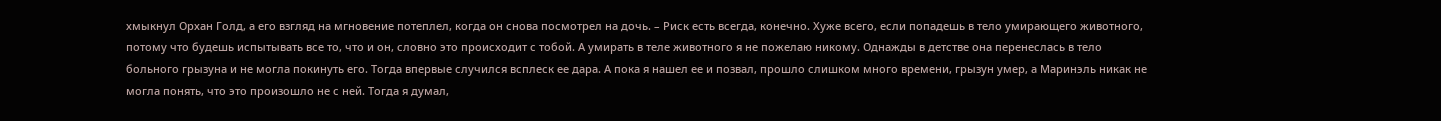хмыкнул Орхан Голд, а его взгляд на мгновение потеплел, когда он снова посмотрел на дочь. – Риск есть всегда, конечно. Хуже всего, если попадешь в тело умирающего животного, потому что будешь испытывать все то, что и он, словно это происходит с тобой. А умирать в теле животного я не пожелаю никому. Однажды в детстве она перенеслась в тело больного грызуна и не могла покинуть его. Тогда впервые случился всплеск ее дара. А пока я нашел ее и позвал, прошло слишком много времени, грызун умер, а Маринэль никак не могла понять, что это произошло не с ней. Тогда я думал,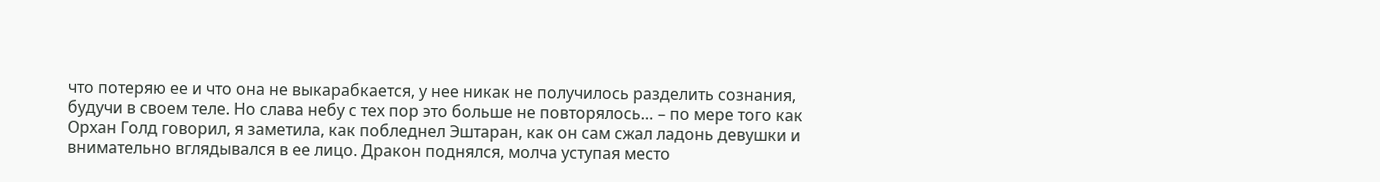что потеряю ее и что она не выкарабкается, у нее никак не получилось разделить сознания, будучи в своем теле. Но слава небу с тех пор это больше не повторялось… – по мере того как Орхан Голд говорил, я заметила, как побледнел Эштаран, как он сам сжал ладонь девушки и внимательно вглядывался в ее лицо. Дракон поднялся, молча уступая место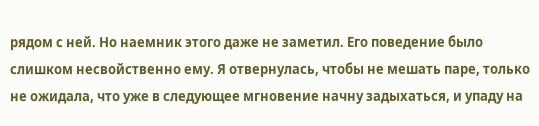рядом с ней. Но наемник этого даже не заметил. Его поведение было слишком несвойственно ему. Я отвернулась, чтобы не мешать паре, только не ожидала, что уже в следующее мгновение начну задыхаться, и упаду на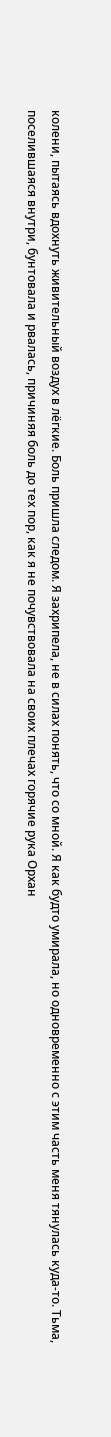колени, пытаясь вдохнуть живительный воздух в лёгкие. Боль пришла следом. Я захрипела, не в силах понять, что со мной. Я как будто умирала, но одновременно с этим часть меня тянулась куда-то. Тьма, поселившаяся внутри, бунтовала и рвалась, причиняя боль до тех пор, как я не почувствовала на своих плечах горячие рука Орхан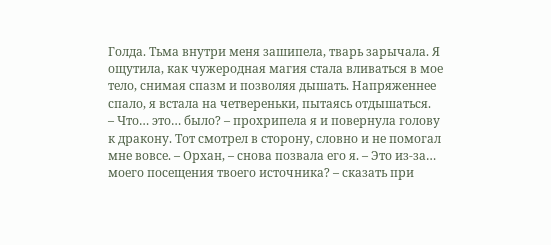Голда. Тьма внутри меня зашипела, тварь зарычала. Я ощутила, как чужеродная магия стала вливаться в мое тело, снимая спазм и позволяя дышать. Напряженнее спало, я встала на четвереньки, пытаясь отдышаться.
– Что… это… было? – прохрипела я и повернула голову к дракону. Тот смотрел в сторону, словно и не помогал мне вовсе. – Орхан, – снова позвала его я. – Это из-за… моего посещения твоего источника? – сказать при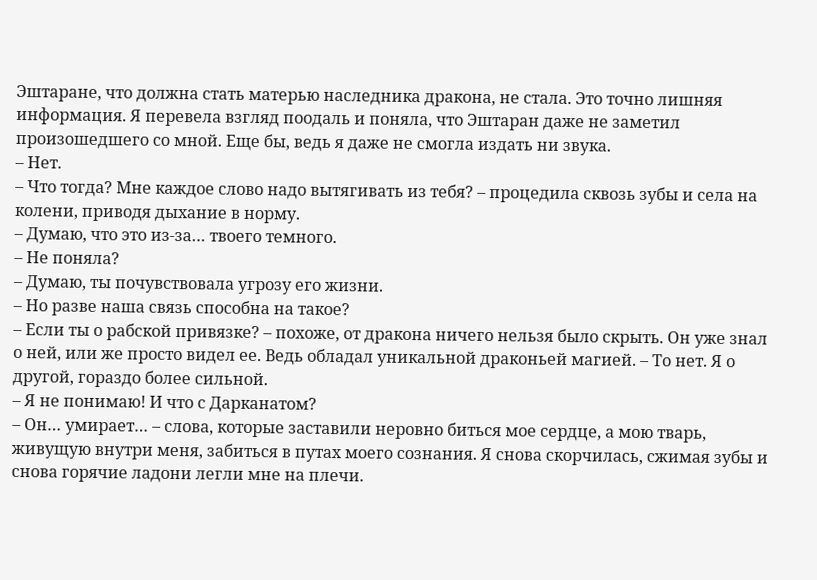Эштаране, что должна стать матерью наследника дракона, не стала. Это точно лишняя информация. Я перевела взгляд поодаль и поняла, что Эштаран даже не заметил произошедшего со мной. Еще бы, ведь я даже не смогла издать ни звука.
– Нет.
– Что тогда? Мне каждое слово надо вытягивать из тебя? – процедила сквозь зубы и села на колени, приводя дыхание в норму.
– Думаю, что это из-за… твоего темного.
– Не поняла?
– Думаю, ты почувствовала угрозу его жизни.
– Но разве наша связь способна на такое?
– Если ты о рабской привязке? – похоже, от дракона ничего нельзя было скрыть. Он уже знал о ней, или же просто видел ее. Ведь обладал уникальной драконьей магией. – То нет. Я о другой, гораздо более сильной.
– Я не понимаю! И что с Дарканатом?
– Он… умирает… – слова, которые заставили неровно биться мое сердце, а мою тварь, живущую внутри меня, забиться в путах моего сознания. Я снова скорчилась, сжимая зубы и снова горячие ладони легли мне на плечи.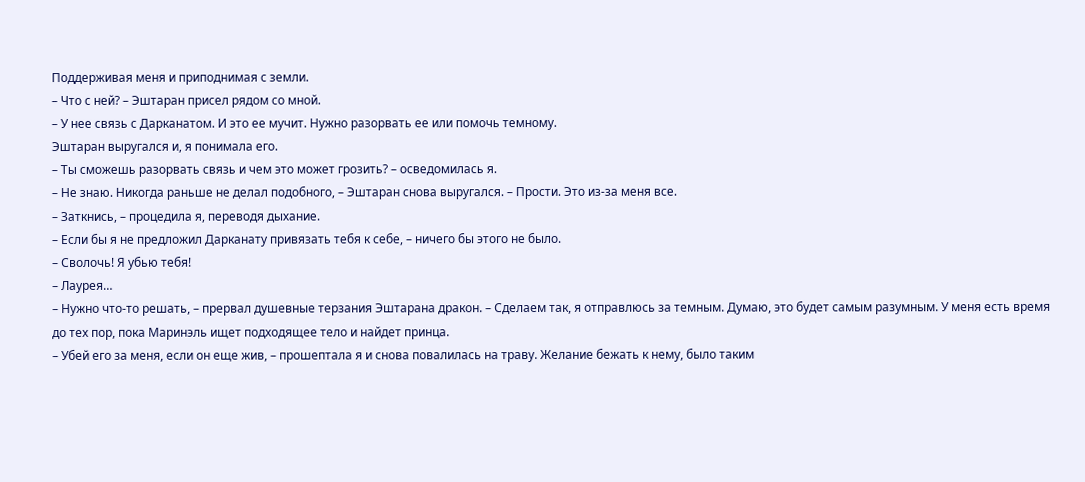Поддерживая меня и приподнимая с земли.
– Что с ней? – Эштаран присел рядом со мной.
– У нее связь с Дарканатом. И это ее мучит. Нужно разорвать ее или помочь темному.
Эштаран выругался и, я понимала его.
– Ты сможешь разорвать связь и чем это может грозить? – осведомилась я.
– Не знаю. Никогда раньше не делал подобного, – Эштаран снова выругался. – Прости. Это из-за меня все.
– Заткнись, – процедила я, переводя дыхание.
– Если бы я не предложил Дарканату привязать тебя к себе, – ничего бы этого не было.
– Сволочь! Я убью тебя!
– Лаурея…
– Нужно что-то решать, – прервал душевные терзания Эштарана дракон. – Сделаем так, я отправлюсь за темным. Думаю, это будет самым разумным. У меня есть время до тех пор, пока Маринэль ищет подходящее тело и найдет принца.
– Убей его за меня, если он еще жив, – прошептала я и снова повалилась на траву. Желание бежать к нему, было таким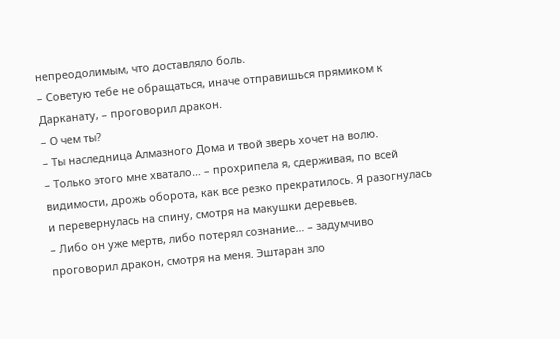непреодолимым, что доставляло боль.
– Советую тебе не обращаться, иначе отправишься прямиком к Дарканату, – проговорил дракон.
– О чем ты?
– Ты наследница Алмазного Дома и твой зверь хочет на волю.
– Только этого мне хватало… – прохрипела я, сдерживая, по всей видимости, дрожь оборота, как все резко прекратилось. Я разогнулась и перевернулась на спину, смотря на макушки деревьев.
– Либо он уже мертв, либо потерял сознание… – задумчиво проговорил дракон, смотря на меня. Эштаран зло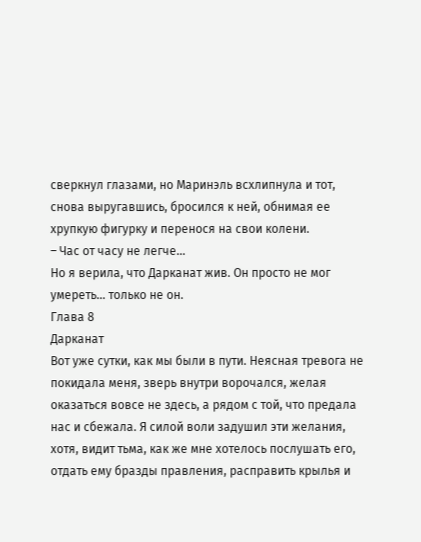сверкнул глазами, но Маринэль всхлипнула и тот, снова выругавшись, бросился к ней, обнимая ее хрупкую фигурку и перенося на свои колени.
– Час от часу не легче…
Но я верила, что Дарканат жив. Он просто не мог умереть… только не он.
Глава 8
Дарканат
Вот уже сутки, как мы были в пути. Неясная тревога не покидала меня, зверь внутри ворочался, желая оказаться вовсе не здесь, а рядом с той, что предала нас и сбежала. Я силой воли задушил эти желания, хотя, видит тьма, как же мне хотелось послушать его, отдать ему бразды правления, расправить крылья и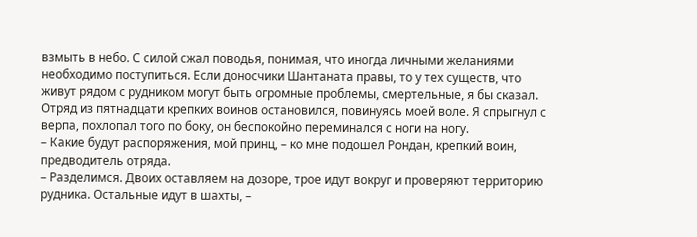взмыть в небо. С силой сжал поводья, понимая, что иногда личными желаниями необходимо поступиться. Если доносчики Шантаната правы, то у тех существ, что живут рядом с рудником могут быть огромные проблемы, смертельные, я бы сказал. Отряд из пятнадцати крепких воинов остановился, повинуясь моей воле. Я спрыгнул с верпа, похлопал того по боку, он беспокойно переминался с ноги на ногу.
– Какие будут распоряжения, мой принц, – ко мне подошел Рондан, крепкий воин, предводитель отряда.
– Разделимся. Двоих оставляем на дозоре, трое идут вокруг и проверяют территорию рудника. Остальные идут в шахты, –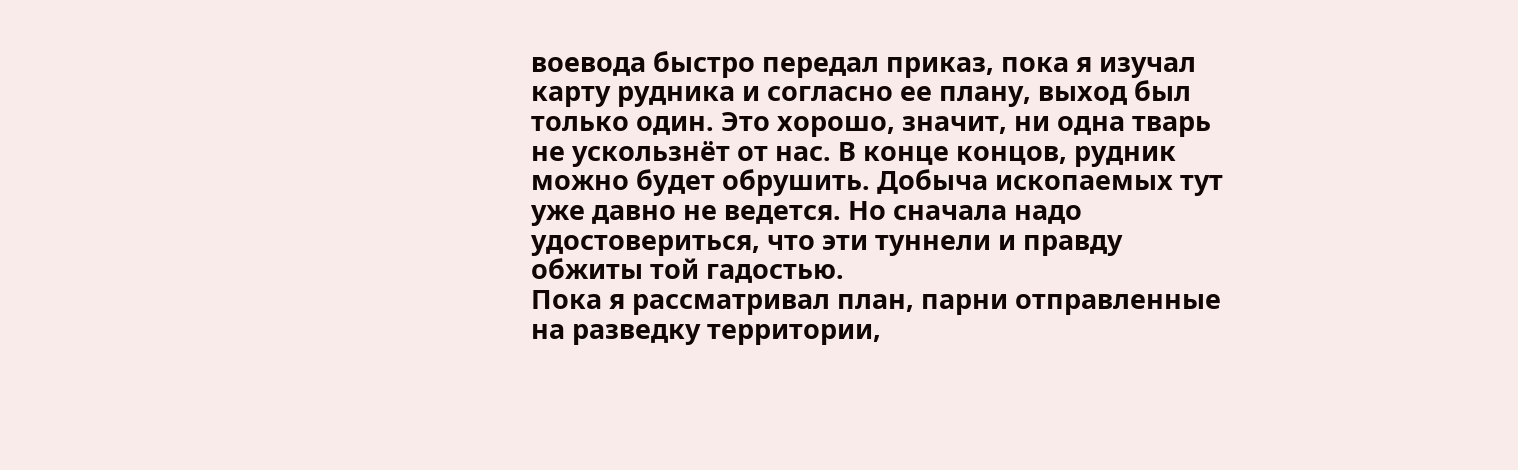воевода быстро передал приказ, пока я изучал карту рудника и согласно ее плану, выход был только один. Это хорошо, значит, ни одна тварь не ускользнёт от нас. В конце концов, рудник можно будет обрушить. Добыча ископаемых тут уже давно не ведется. Но сначала надо удостовериться, что эти туннели и правду обжиты той гадостью.
Пока я рассматривал план, парни отправленные на разведку территории,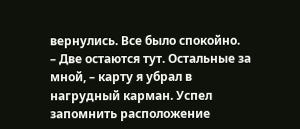вернулись. Все было спокойно.
– Две остаются тут. Остальные за мной, – карту я убрал в нагрудный карман. Успел запомнить расположение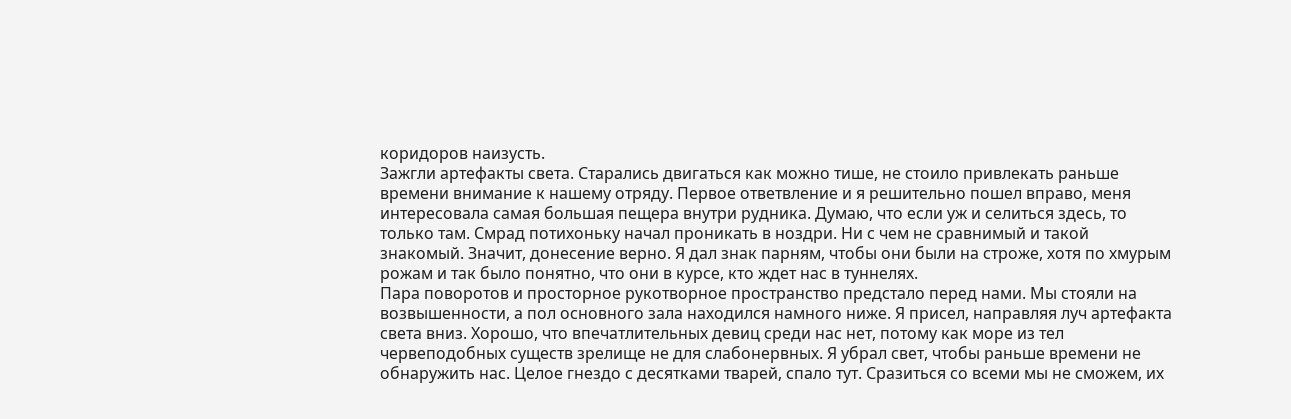коридоров наизусть.
Зажгли артефакты света. Старались двигаться как можно тише, не стоило привлекать раньше времени внимание к нашему отряду. Первое ответвление и я решительно пошел вправо, меня интересовала самая большая пещера внутри рудника. Думаю, что если уж и селиться здесь, то только там. Смрад потихоньку начал проникать в ноздри. Ни с чем не сравнимый и такой знакомый. Значит, донесение верно. Я дал знак парням, чтобы они были на строже, хотя по хмурым рожам и так было понятно, что они в курсе, кто ждет нас в туннелях.
Пара поворотов и просторное рукотворное пространство предстало перед нами. Мы стояли на возвышенности, а пол основного зала находился намного ниже. Я присел, направляя луч артефакта света вниз. Хорошо, что впечатлительных девиц среди нас нет, потому как море из тел червеподобных существ зрелище не для слабонервных. Я убрал свет, чтобы раньше времени не обнаружить нас. Целое гнездо с десятками тварей, спало тут. Сразиться со всеми мы не сможем, их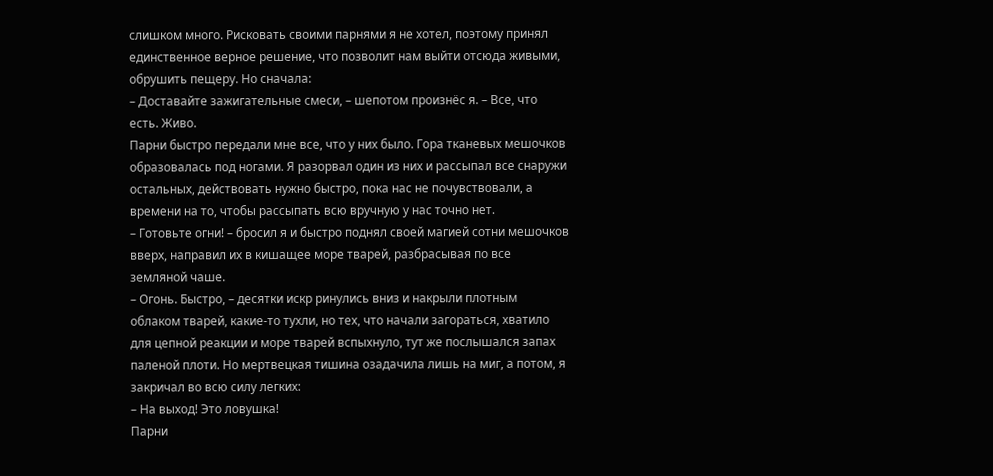слишком много. Рисковать своими парнями я не хотел, поэтому принял единственное верное решение, что позволит нам выйти отсюда живыми, обрушить пещеру. Но сначала:
– Доставайте зажигательные смеси, – шепотом произнёс я. – Все, что есть. Живо.
Парни быстро передали мне все, что у них было. Гора тканевых мешочков образовалась под ногами. Я разорвал один из них и рассыпал все снаружи остальных, действовать нужно быстро, пока нас не почувствовали, а времени на то, чтобы рассыпать всю вручную у нас точно нет.
– Готовьте огни! – бросил я и быстро поднял своей магией сотни мешочков вверх, направил их в кишащее море тварей, разбрасывая по все земляной чаше.
– Огонь. Быстро, – десятки искр ринулись вниз и накрыли плотным облаком тварей, какие-то тухли, но тех, что начали загораться, хватило для цепной реакции и море тварей вспыхнуло, тут же послышался запах паленой плоти. Но мертвецкая тишина озадачила лишь на миг, а потом, я закричал во всю силу легких:
– На выход! Это ловушка!
Парни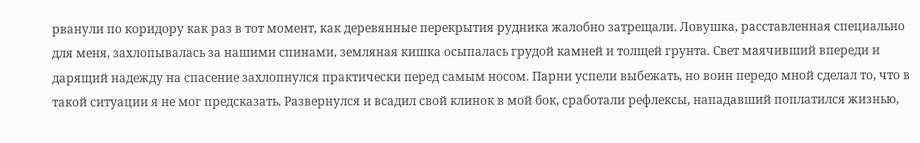рванули по коридору как раз в тот момент, как деревянные перекрытия рудника жалобно затрещали. Ловушка, расставленная специально для меня, захлопывалась за нашими спинами, земляная кишка осыпалась грудой камней и толщей грунта. Свет маячивший впереди и дарящий надежду на спасение захлопнулся практически перед самым носом. Парни успели выбежать, но воин передо мной сделал то, что в такой ситуации я не мог предсказать. Развернулся и всадил свой клинок в мой бок, сработали рефлексы, нападавший поплатился жизнью,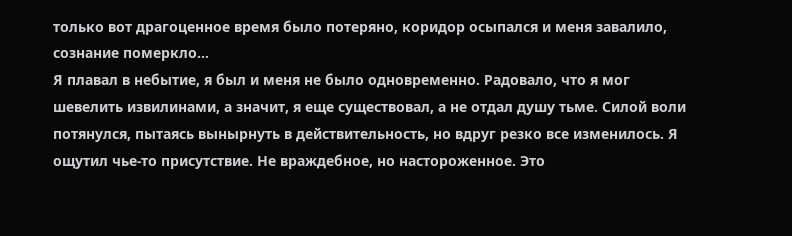только вот драгоценное время было потеряно, коридор осыпался и меня завалило, сознание померкло…
Я плавал в небытие, я был и меня не было одновременно. Радовало, что я мог шевелить извилинами, а значит, я еще существовал, а не отдал душу тьме. Силой воли потянулся, пытаясь вынырнуть в действительность, но вдруг резко все изменилось. Я ощутил чье-то присутствие. Не враждебное, но настороженное. Это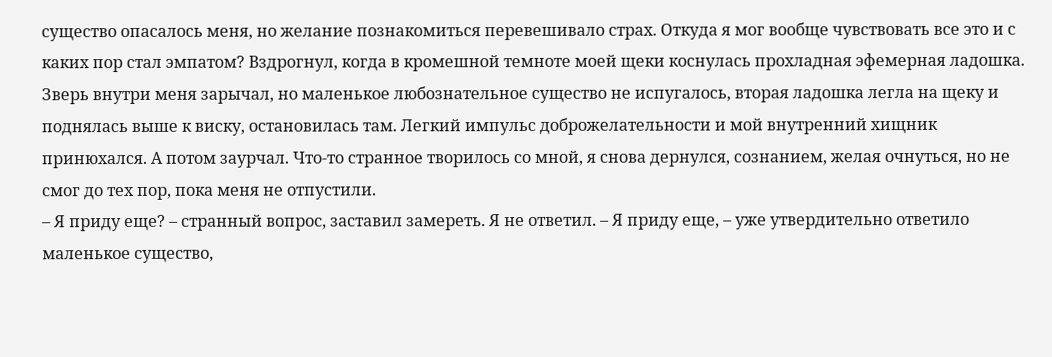существо опасалось меня, но желание познакомиться перевешивало страх. Откуда я мог вообще чувствовать все это и с каких пор стал эмпатом? Вздрогнул, когда в кромешной темноте моей щеки коснулась прохладная эфемерная ладошка. Зверь внутри меня зарычал, но маленькое любознательное существо не испугалось, вторая ладошка легла на щеку и поднялась выше к виску, остановилась там. Легкий импульс доброжелательности и мой внутренний хищник принюхался. А потом заурчал. Что-то странное творилось со мной, я снова дернулся, сознанием, желая очнуться, но не смог до тех пор, пока меня не отпустили.
– Я приду еще? – странный вопрос, заставил замереть. Я не ответил. – Я приду еще, – уже утвердительно ответило маленькое существо,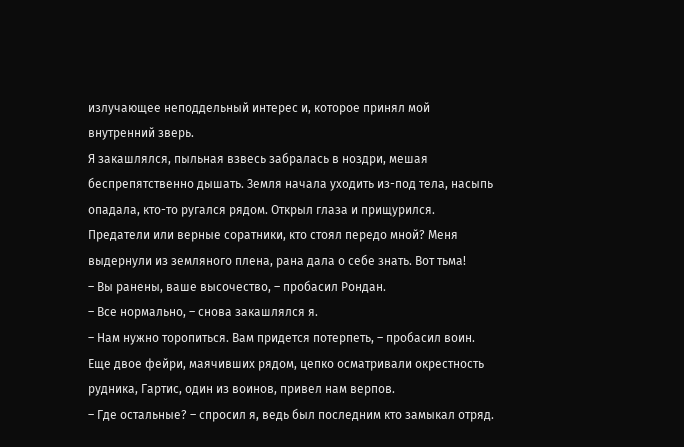излучающее неподдельный интерес и, которое принял мой внутренний зверь.
Я закашлялся, пыльная взвесь забралась в ноздри, мешая беспрепятственно дышать. Земля начала уходить из-под тела, насыпь опадала, кто-то ругался рядом. Открыл глаза и прищурился. Предатели или верные соратники, кто стоял передо мной? Меня выдернули из земляного плена, рана дала о себе знать. Вот тьма!
– Вы ранены, ваше высочество, – пробасил Рондан.
– Все нормально, – снова закашлялся я.
– Нам нужно торопиться. Вам придется потерпеть, – пробасил воин. Еще двое фейри, маячивших рядом, цепко осматривали окрестность рудника, Гартис, один из воинов, привел нам верпов.
– Где остальные? – спросил я, ведь был последним кто замыкал отряд.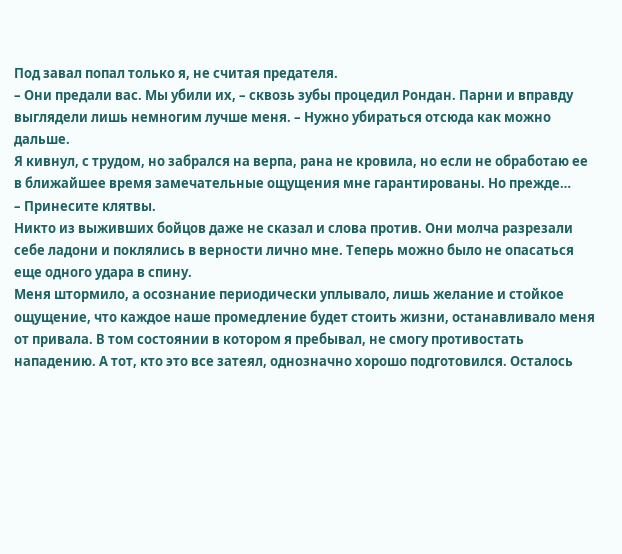Под завал попал только я, не считая предателя.
– Они предали вас. Мы убили их, – сквозь зубы процедил Рондан. Парни и вправду выглядели лишь немногим лучше меня. – Нужно убираться отсюда как можно дальше.
Я кивнул, с трудом, но забрался на верпа, рана не кровила, но если не обработаю ее в ближайшее время замечательные ощущения мне гарантированы. Но прежде…
– Принесите клятвы.
Никто из выживших бойцов даже не сказал и слова против. Они молча разрезали себе ладони и поклялись в верности лично мне. Теперь можно было не опасаться еще одного удара в спину.
Меня штормило, а осознание периодически уплывало, лишь желание и стойкое ощущение, что каждое наше промедление будет стоить жизни, останавливало меня от привала. В том состоянии в котором я пребывал, не смогу противостать нападению. А тот, кто это все затеял, однозначно хорошо подготовился. Осталось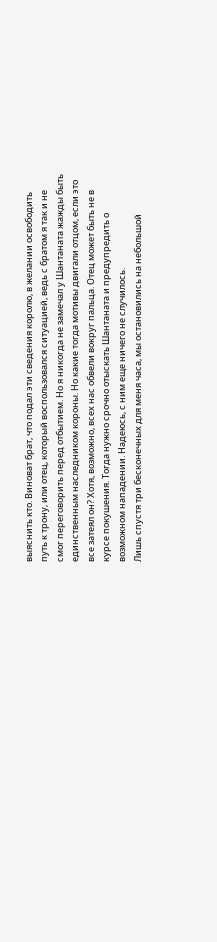выяснить кто. Виноват брат, что подал эти сведения королю, в желании освободить путь к трону, или отец, который воспользовался ситуацией, ведь с братом я так и не смог переговорить перед отбытием. Но я никогда не замечал у Шантаната жажды быть единственным наследником короны. Но какие тогда мотивы двигали отцом, если это все затеял он? Хотя, возможно, всех нас обвели вокруг пальца. Отец может быть не в курсе покушения. Тогда нужно срочно отыскать Шантаната и предупредить о возможном нападении. Надеюсь, с ним еще ничего не случилось.
Лишь спустя три бесконечных для меня часа, мы остановились на небольшой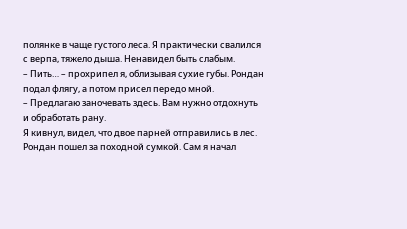полянке в чаще густого леса. Я практически свалился с верпа, тяжело дыша. Ненавидел быть слабым.
– Пить… – прохрипел я, облизывая сухие губы. Рондан подал флягу, а потом присел передо мной.
– Предлагаю заночевать здесь. Вам нужно отдохнуть и обработать рану.
Я кивнул, видел, что двое парней отправились в лес. Рондан пошел за походной сумкой. Сам я начал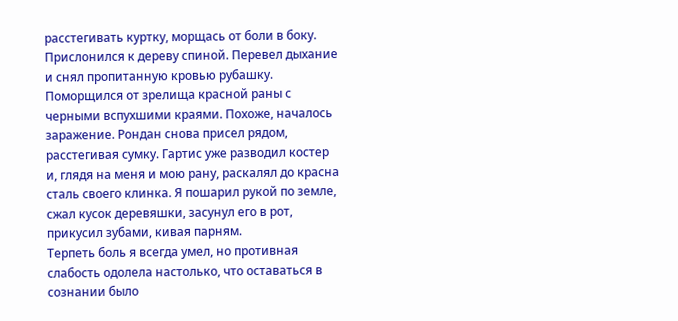расстегивать куртку, морщась от боли в боку. Прислонился к дереву спиной. Перевел дыхание и снял пропитанную кровью рубашку. Поморщился от зрелища красной раны с черными вспухшими краями. Похоже, началось заражение. Рондан снова присел рядом, расстегивая сумку. Гартис уже разводил костер и, глядя на меня и мою рану, раскалял до красна сталь своего клинка. Я пошарил рукой по земле, сжал кусок деревяшки, засунул его в рот, прикусил зубами, кивая парням.
Терпеть боль я всегда умел, но противная слабость одолела настолько, что оставаться в сознании было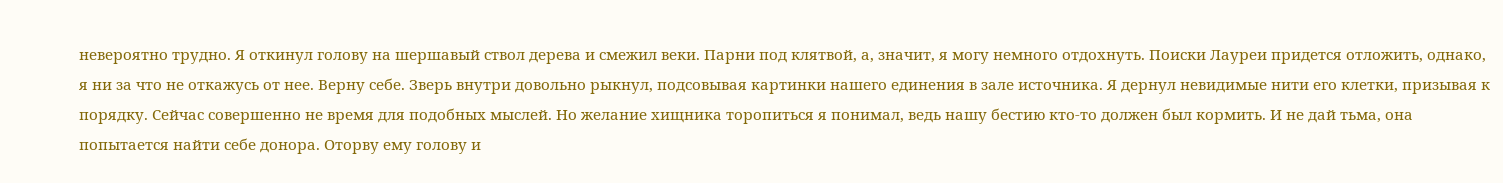невероятно трудно. Я откинул голову на шершавый ствол дерева и смежил веки. Парни под клятвой, а, значит, я могу немного отдохнуть. Поиски Лауреи придется отложить, однако, я ни за что не откажусь от нее. Верну себе. Зверь внутри довольно рыкнул, подсовывая картинки нашего единения в зале источника. Я дернул невидимые нити его клетки, призывая к порядку. Сейчас совершенно не время для подобных мыслей. Но желание хищника торопиться я понимал, ведь нашу бестию кто-то должен был кормить. И не дай тьма, она попытается найти себе донора. Оторву ему голову и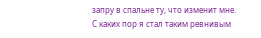запру в спальне ту, что изменит мне.
С каких пор я стал таким ревнивым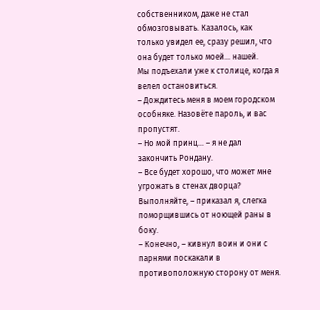собственником, даже не стал обмозговывать. Казалось, как только увидел ее, сразу решил, что она будет только моей… нашей.
Мы подъехали уже к столице, когда я велел остановиться.
– Дождитесь меня в моем городском особняке. Назовёте пароль, и вас пропустят.
– Но мой принц… – я не дал закончить Рондану.
– Все будет хорошо, что может мне угрожать в стенах дворца? Выполняйте, – приказал я, слегка поморщившись от ноющей раны в боку.
– Конечно, – кивнул воин и они с парнями поскакали в противоположную сторону от меня.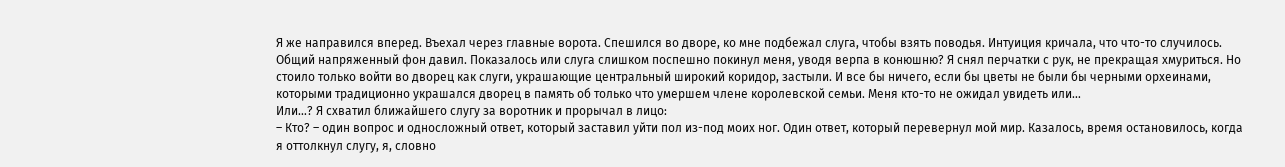Я же направился вперед. Въехал через главные ворота. Спешился во дворе, ко мне подбежал слуга, чтобы взять поводья. Интуиция кричала, что что-то случилось. Общий напряженный фон давил. Показалось или слуга слишком поспешно покинул меня, уводя верпа в конюшню? Я снял перчатки с рук, не прекращая хмуриться. Но стоило только войти во дворец как слуги, украшающие центральный широкий коридор, застыли. И все бы ничего, если бы цветы не были бы черными орхеинами, которыми традиционно украшался дворец в память об только что умершем члене королевской семьи. Меня кто-то не ожидал увидеть или…
Или…? Я схватил ближайшего слугу за воротник и прорычал в лицо:
– Кто? – один вопрос и односложный ответ, который заставил уйти пол из-под моих ног. Один ответ, который перевернул мой мир. Казалось, время остановилось, когда я оттолкнул слугу, я, словно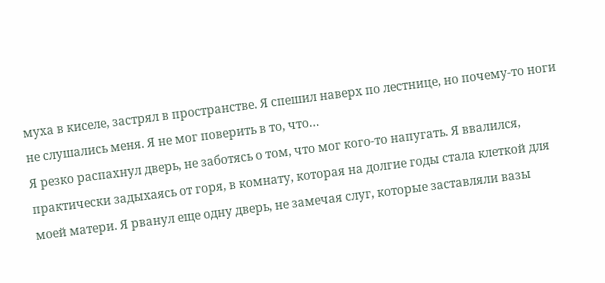муха в киселе, застрял в пространстве. Я спешил наверх по лестнице, но почему-то ноги не слушались меня. Я не мог поверить в то, что…
Я резко распахнул дверь, не заботясь о том, что мог кого-то напугать. Я ввалился, практически задыхаясь от горя, в комнату, которая на долгие годы стала клеткой для моей матери. Я рванул еще одну дверь, не замечая слуг, которые заставляли вазы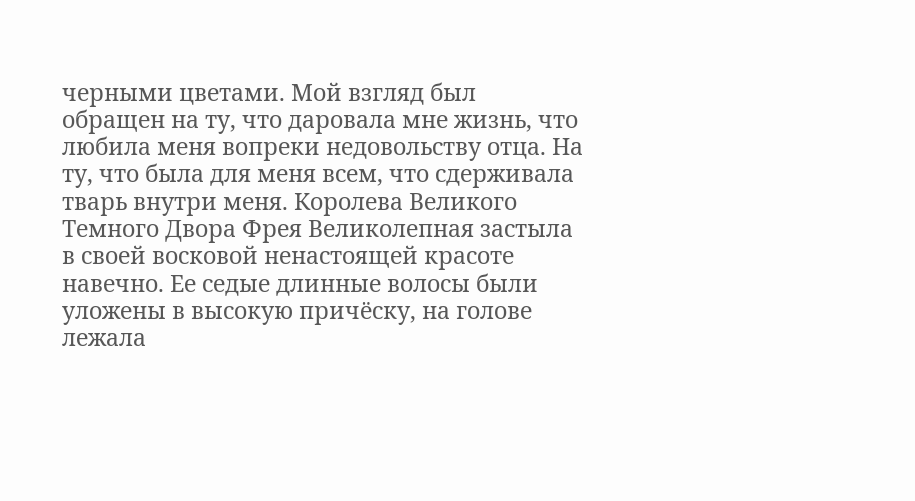черными цветами. Мой взгляд был обращен на ту, что даровала мне жизнь, что любила меня вопреки недовольству отца. На ту, что была для меня всем, что сдерживала тварь внутри меня. Королева Великого Темного Двора Фрея Великолепная застыла в своей восковой ненастоящей красоте навечно. Ее седые длинные волосы были уложены в высокую причёску, на голове лежала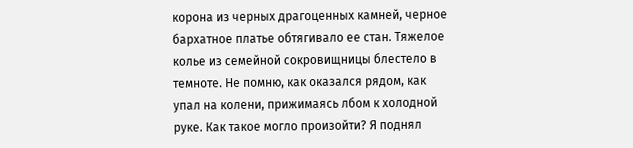корона из черных драгоценных камней, черное бархатное платье обтягивало ее стан. Тяжелое колье из семейной сокровищницы блестело в темноте. Не помню, как оказался рядом, как упал на колени, прижимаясь лбом к холодной руке. Как такое могло произойти? Я поднял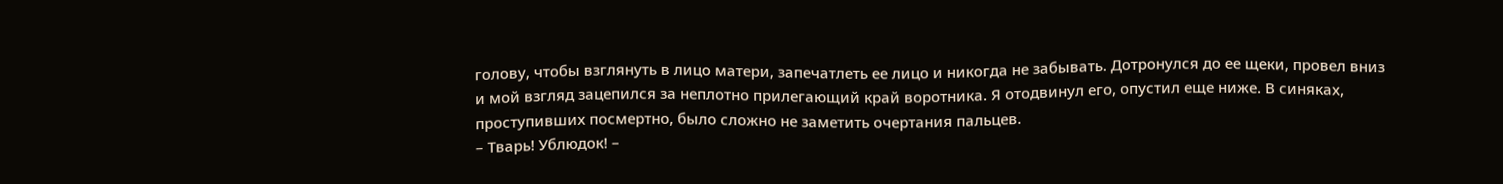голову, чтобы взглянуть в лицо матери, запечатлеть ее лицо и никогда не забывать. Дотронулся до ее щеки, провел вниз и мой взгляд зацепился за неплотно прилегающий край воротника. Я отодвинул его, опустил еще ниже. В синяках, проступивших посмертно, было сложно не заметить очертания пальцев.
– Тварь! Ублюдок! –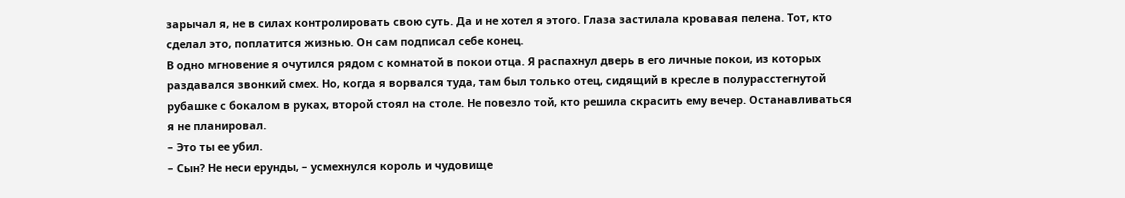зарычал я, не в силах контролировать свою суть. Да и не хотел я этого. Глаза застилала кровавая пелена. Тот, кто сделал это, поплатится жизнью. Он сам подписал себе конец.
В одно мгновение я очутился рядом с комнатой в покои отца. Я распахнул дверь в его личные покои, из которых раздавался звонкий смех. Но, когда я ворвался туда, там был только отец, сидящий в кресле в полурасстегнутой рубашке с бокалом в руках, второй стоял на столе. Не повезло той, кто решила скрасить ему вечер. Останавливаться я не планировал.
– Это ты ее убил.
– Сын? Не неси ерунды, – усмехнулся король и чудовище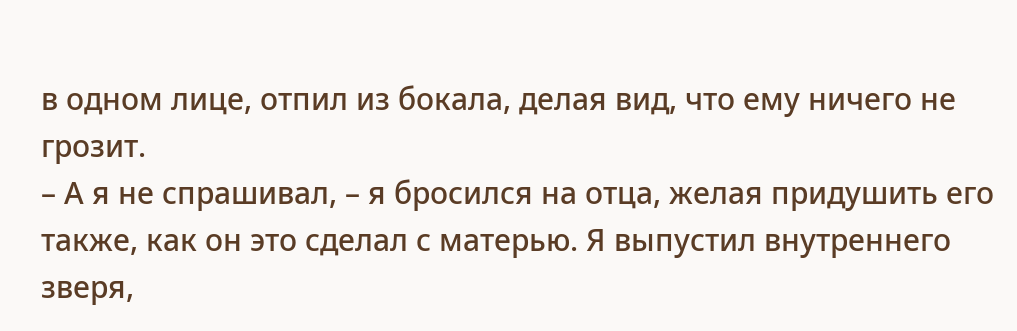в одном лице, отпил из бокала, делая вид, что ему ничего не грозит.
– А я не спрашивал, – я бросился на отца, желая придушить его также, как он это сделал с матерью. Я выпустил внутреннего зверя,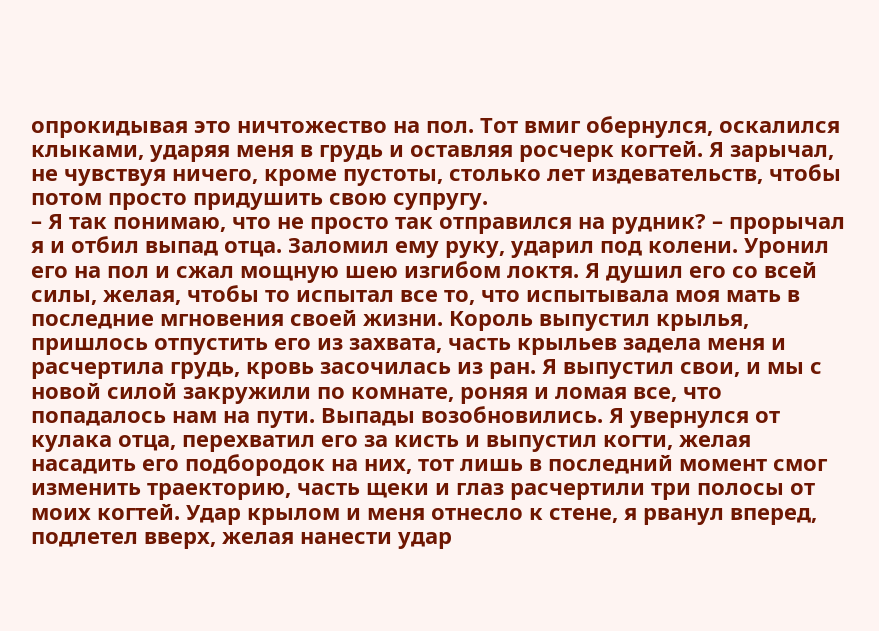опрокидывая это ничтожество на пол. Тот вмиг обернулся, оскалился клыками, ударяя меня в грудь и оставляя росчерк когтей. Я зарычал, не чувствуя ничего, кроме пустоты, столько лет издевательств, чтобы потом просто придушить свою супругу.
– Я так понимаю, что не просто так отправился на рудник? – прорычал я и отбил выпад отца. Заломил ему руку, ударил под колени. Уронил его на пол и сжал мощную шею изгибом локтя. Я душил его со всей силы, желая, чтобы то испытал все то, что испытывала моя мать в последние мгновения своей жизни. Король выпустил крылья, пришлось отпустить его из захвата, часть крыльев задела меня и расчертила грудь, кровь засочилась из ран. Я выпустил свои, и мы с новой силой закружили по комнате, роняя и ломая все, что попадалось нам на пути. Выпады возобновились. Я увернулся от кулака отца, перехватил его за кисть и выпустил когти, желая насадить его подбородок на них, тот лишь в последний момент смог изменить траекторию, часть щеки и глаз расчертили три полосы от моих когтей. Удар крылом и меня отнесло к стене, я рванул вперед, подлетел вверх, желая нанести удар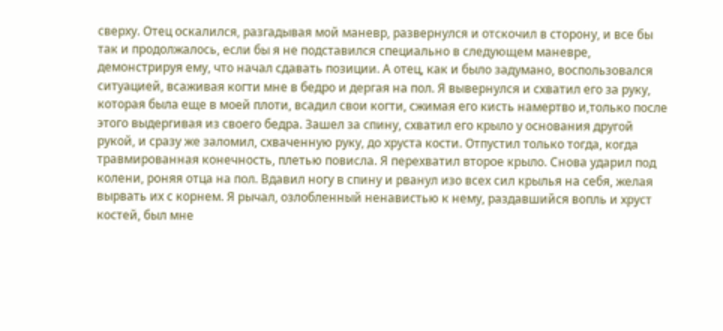сверху. Отец оскалился, разгадывая мой маневр, развернулся и отскочил в сторону, и все бы так и продолжалось, если бы я не подставился специально в следующем маневре, демонстрируя ему, что начал сдавать позиции. А отец, как и было задумано, воспользовался ситуацией, всаживая когти мне в бедро и дергая на пол. Я вывернулся и схватил его за руку, которая была еще в моей плоти, всадил свои когти, сжимая его кисть намертво и,только после этого выдергивая из своего бедра. Зашел за спину, схватил его крыло у основания другой рукой, и сразу же заломил, схваченную руку, до хруста кости. Отпустил только тогда, когда травмированная конечность, плетью повисла. Я перехватил второе крыло. Снова ударил под колени, роняя отца на пол. Вдавил ногу в спину и рванул изо всех сил крылья на себя, желая вырвать их с корнем. Я рычал, озлобленный ненавистью к нему, раздавшийся вопль и хруст костей, был мне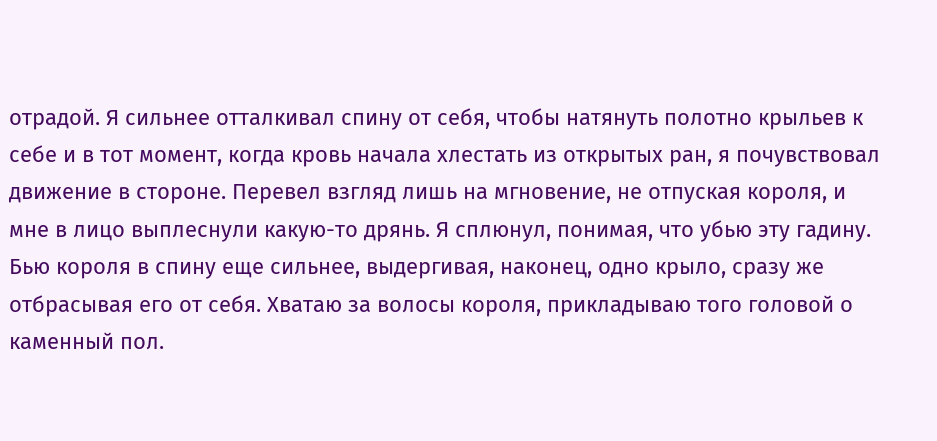отрадой. Я сильнее отталкивал спину от себя, чтобы натянуть полотно крыльев к себе и в тот момент, когда кровь начала хлестать из открытых ран, я почувствовал движение в стороне. Перевел взгляд лишь на мгновение, не отпуская короля, и мне в лицо выплеснули какую-то дрянь. Я сплюнул, понимая, что убью эту гадину. Бью короля в спину еще сильнее, выдергивая, наконец, одно крыло, сразу же отбрасывая его от себя. Хватаю за волосы короля, прикладываю того головой о каменный пол.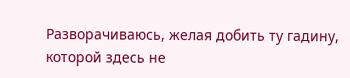Разворачиваюсь, желая добить ту гадину, которой здесь не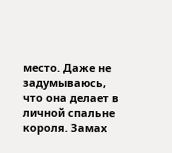место. Даже не задумываюсь, что она делает в личной спальне короля. Замах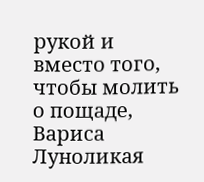рукой и вместо того, чтобы молить о пощаде, Вариса Луноликая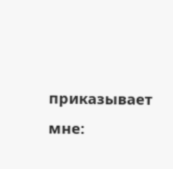приказывает мне: